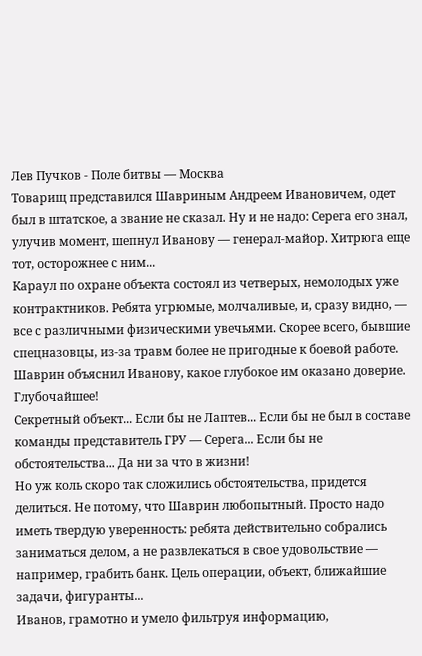Лев Пучков - Поле битвы — Москва
Товарищ представился Шавриным Андреем Ивановичем, одет был в штатское, а звание не сказал. Ну и не надо: Серега его знал, улучив момент, шепнул Иванову — генерал-майор. Хитрюга еще тот, осторожнее с ним...
Караул по охране объекта состоял из четверых, немолодых уже контрактников. Ребята угрюмые, молчаливые, и, сразу видно, — все с различными физическими увечьями. Скорее всего, бывшие спецназовцы, из-за травм более не пригодные к боевой работе.
Шаврин объяснил Иванову, какое глубокое им оказано доверие. Глубочайшее!
Секретный объект... Если бы не Лаптев... Если бы не был в составе команды представитель ГРУ — Серега... Если бы не обстоятельства... Да ни за что в жизни!
Но уж коль скоро так сложились обстоятельства, придется делиться. Не потому, что Шаврин любопытный. Просто надо иметь твердую уверенность: ребята действительно собрались заниматься делом, а не развлекаться в свое удовольствие — например, грабить банк. Цель операции, объект, ближайшие задачи, фигуранты...
Иванов, грамотно и умело фильтруя информацию,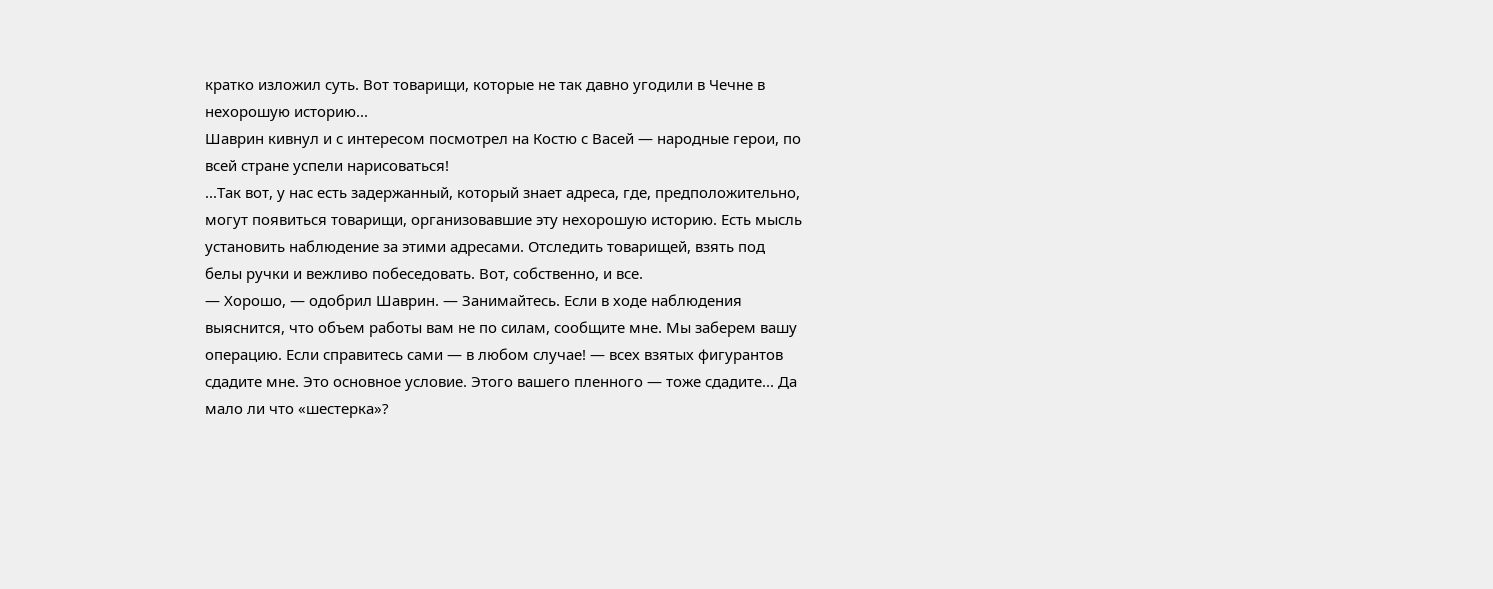кратко изложил суть. Вот товарищи, которые не так давно угодили в Чечне в нехорошую историю...
Шаврин кивнул и с интересом посмотрел на Костю с Васей — народные герои, по всей стране успели нарисоваться!
...Так вот, у нас есть задержанный, который знает адреса, где, предположительно, могут появиться товарищи, организовавшие эту нехорошую историю. Есть мысль установить наблюдение за этими адресами. Отследить товарищей, взять под белы ручки и вежливо побеседовать. Вот, собственно, и все.
— Хорошо, — одобрил Шаврин. — Занимайтесь. Если в ходе наблюдения выяснится, что объем работы вам не по силам, сообщите мне. Мы заберем вашу операцию. Если справитесь сами — в любом случае! — всех взятых фигурантов сдадите мне. Это основное условие. Этого вашего пленного — тоже сдадите... Да мало ли что «шестерка»?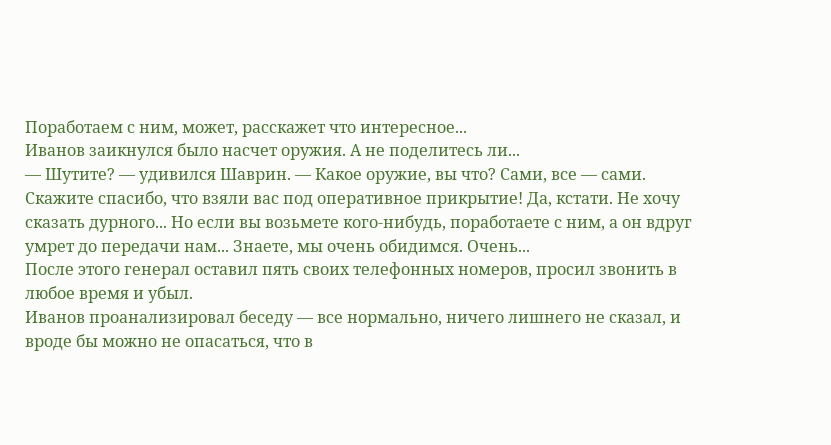Поработаем с ним, может, расскажет что интересное...
Иванов заикнулся было насчет оружия. А не поделитесь ли...
— Шутите? — удивился Шаврин. — Какое оружие, вы что? Сами, все — сами. Скажите спасибо, что взяли вас под оперативное прикрытие! Да, кстати. Не хочу сказать дурного... Но если вы возьмете кого-нибудь, поработаете с ним, а он вдруг умрет до передачи нам... Знаете, мы очень обидимся. Очень...
После этого генерал оставил пять своих телефонных номеров, просил звонить в любое время и убыл.
Иванов проанализировал беседу — все нормально, ничего лишнего не сказал, и вроде бы можно не опасаться, что в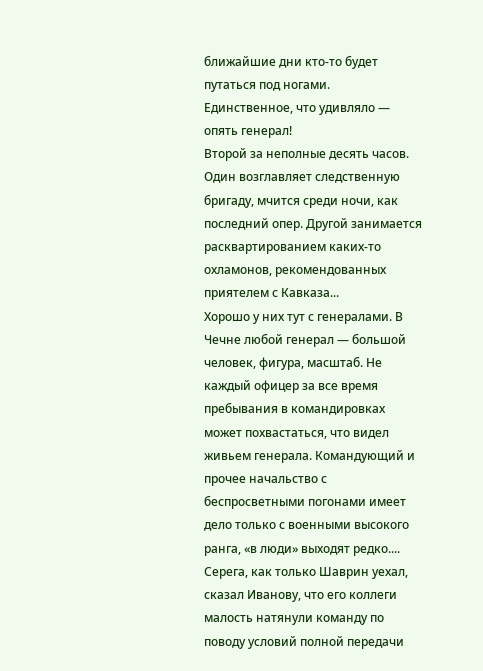ближайшие дни кто-то будет путаться под ногами.
Единственное, что удивляло — опять генерал!
Второй за неполные десять часов. Один возглавляет следственную бригаду, мчится среди ночи, как последний опер. Другой занимается расквартированием каких-то охламонов, рекомендованных приятелем с Кавказа...
Хорошо у них тут с генералами. В Чечне любой генерал — большой человек, фигура, масштаб. Не каждый офицер за все время пребывания в командировках может похвастаться, что видел живьем генерала. Командующий и прочее начальство с беспросветными погонами имеет дело только с военными высокого ранга, «в люди» выходят редко....
Серега, как только Шаврин уехал, сказал Иванову, что его коллеги малость натянули команду по поводу условий полной передачи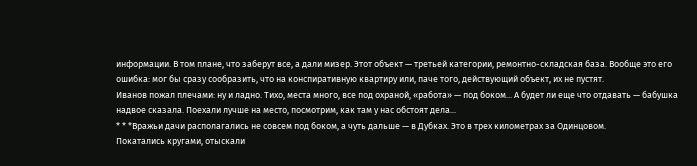информации. В том плане, что заберут все, а дали мизер. Этот объект — третьей категории, ремонтно-складская база. Вообще это его ошибка: мог бы сразу сообразить, что на конспиративную квартиру или, паче того, действующий объект, их не пустят.
Иванов пожал плечами: ну и ладно. Тихо, места много, все под охраной, «работа» — под боком... А будет ли еще что отдавать — бабушка надвое сказала. Поехали лучше на место, посмотрим, как там у нас обстоят дела...
* * *Вражьи дачи располагались не совсем под боком, а чуть дальше — в Дубках. Это в трех километрах за Одинцовом.
Покатались кругами, отыскали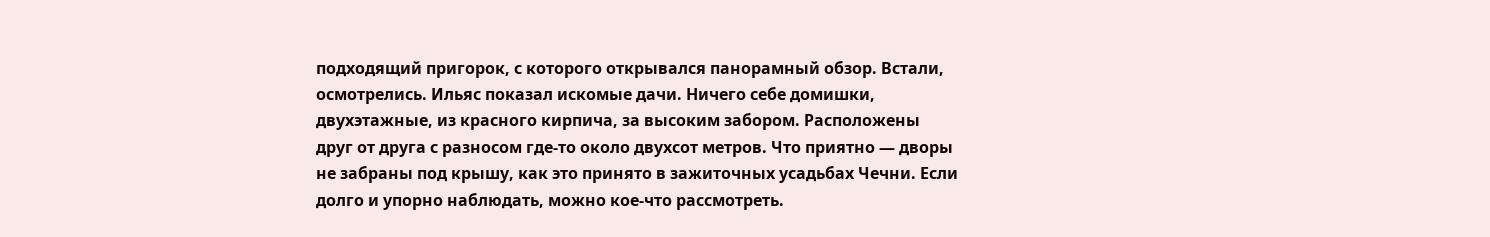подходящий пригорок, с которого открывался панорамный обзор. Встали, осмотрелись. Ильяс показал искомые дачи. Ничего себе домишки, двухэтажные, из красного кирпича, за высоким забором. Расположены друг от друга с разносом где-то около двухсот метров. Что приятно — дворы не забраны под крышу, как это принято в зажиточных усадьбах Чечни. Если долго и упорно наблюдать, можно кое-что рассмотреть.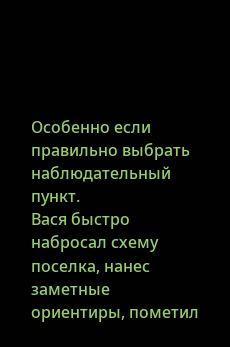Особенно если правильно выбрать наблюдательный пункт.
Вася быстро набросал схему поселка, нанес заметные ориентиры, пометил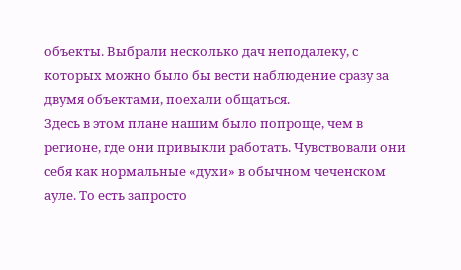объекты. Выбрали несколько дач неподалеку, с которых можно было бы вести наблюдение сразу за двумя объектами, поехали общаться.
Здесь в этом плане нашим было попроще, чем в регионе, где они привыкли работать. Чувствовали они себя как нормальные «духи» в обычном чеченском ауле. То есть запросто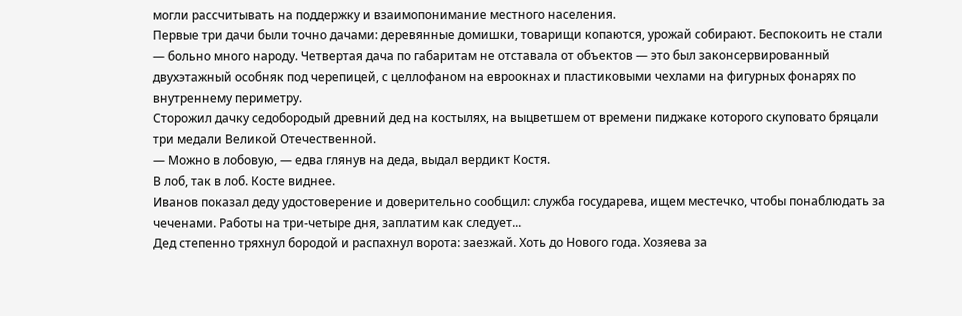могли рассчитывать на поддержку и взаимопонимание местного населения.
Первые три дачи были точно дачами: деревянные домишки, товарищи копаются, урожай собирают. Беспокоить не стали — больно много народу. Четвертая дача по габаритам не отставала от объектов — это был законсервированный двухэтажный особняк под черепицей, с целлофаном на евроокнах и пластиковыми чехлами на фигурных фонарях по внутреннему периметру.
Сторожил дачку седобородый древний дед на костылях, на выцветшем от времени пиджаке которого скуповато бряцали три медали Великой Отечественной.
— Можно в лобовую, — едва глянув на деда, выдал вердикт Костя.
В лоб, так в лоб. Косте виднее.
Иванов показал деду удостоверение и доверительно сообщил: служба государева, ищем местечко, чтобы понаблюдать за чеченами. Работы на три-четыре дня, заплатим как следует...
Дед степенно тряхнул бородой и распахнул ворота: заезжай. Хоть до Нового года. Хозяева за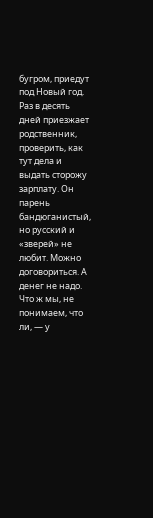бугром, приедут под Новый год. Раз в десять дней приезжает родственник, проверить, как тут дела и выдать сторожу зарплату. Он парень бандюганистый, но русский и «зверей» не любит. Можно договориться. А денег не надо. Что ж мы, не понимаем, что ли, — у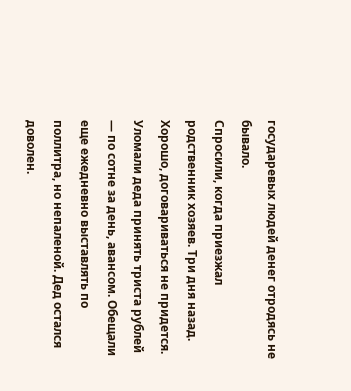государевых людей денег отродясь не бывало.
Спросили, когда приезжал родственник хозяев. Три дня назад. Хорошо, договариваться не придется. Уломали деда принять триста рублей — по сотне за день, авансом. Обещали еще ежедневно выставлять по поллитра, но непаленой. Дед остался доволен.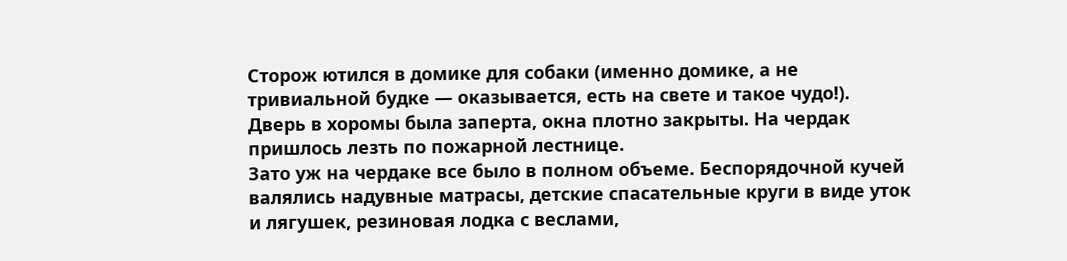Сторож ютился в домике для собаки (именно домике, а не тривиальной будке — оказывается, есть на свете и такое чудо!). Дверь в хоромы была заперта, окна плотно закрыты. На чердак пришлось лезть по пожарной лестнице.
Зато уж на чердаке все было в полном объеме. Беспорядочной кучей валялись надувные матрасы, детские спасательные круги в виде уток и лягушек, резиновая лодка с веслами,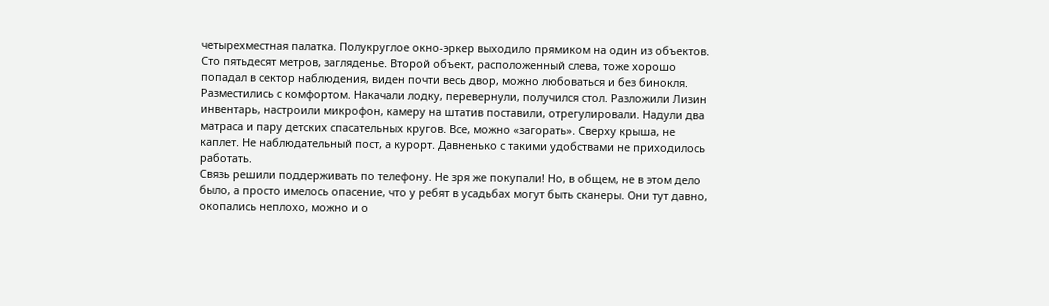четырехместная палатка. Полукруглое окно-эркер выходило прямиком на один из объектов. Сто пятьдесят метров, загляденье. Второй объект, расположенный слева, тоже хорошо попадал в сектор наблюдения, виден почти весь двор, можно любоваться и без бинокля.
Разместились с комфортом. Накачали лодку, перевернули, получился стол. Разложили Лизин инвентарь, настроили микрофон, камеру на штатив поставили, отрегулировали. Надули два матраса и пару детских спасательных кругов. Все, можно «загорать». Сверху крыша, не каплет. Не наблюдательный пост, а курорт. Давненько с такими удобствами не приходилось работать.
Связь решили поддерживать по телефону. Не зря же покупали! Но, в общем, не в этом дело было, а просто имелось опасение, что у ребят в усадьбах могут быть сканеры. Они тут давно, окопались неплохо, можно и о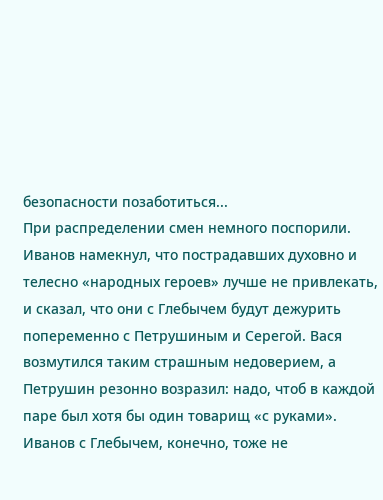безопасности позаботиться...
При распределении смен немного поспорили. Иванов намекнул, что пострадавших духовно и телесно «народных героев» лучше не привлекать, и сказал, что они с Глебычем будут дежурить попеременно с Петрушиным и Серегой. Вася возмутился таким страшным недоверием, а Петрушин резонно возразил: надо, чтоб в каждой паре был хотя бы один товарищ «с руками». Иванов с Глебычем, конечно, тоже не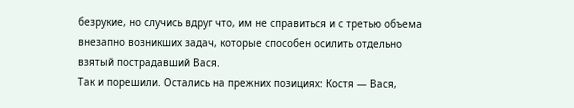безрукие, но случись вдруг что, им не справиться и с третью объема внезапно возникших задач, которые способен осилить отдельно взятый пострадавший Вася.
Так и порешили. Остались на прежних позициях: Костя — Вася,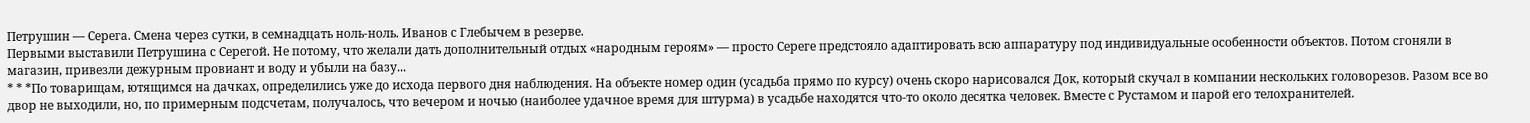Петрушин — Серега. Смена через сутки, в семнадцать ноль-ноль. Иванов с Глебычем в резерве.
Первыми выставили Петрушина с Серегой. Не потому, что желали дать дополнительный отдых «народным героям» — просто Сереге предстояло адаптировать всю аппаратуру под индивидуальные особенности объектов. Потом сгоняли в магазин, привезли дежурным провиант и воду и убыли на базу...
* * *По товарищам, ютящимся на дачках, определились уже до исхода первого дня наблюдения. На объекте номер один (усадьба прямо по курсу) очень скоро нарисовался Док, который скучал в компании нескольких головорезов. Разом все во двор не выходили, но, по примерным подсчетам, получалось, что вечером и ночью (наиболее удачное время для штурма) в усадьбе находятся что-то около десятка человек. Вместе с Рустамом и парой его телохранителей.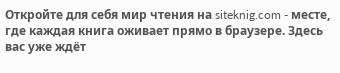Откройте для себя мир чтения на siteknig.com - месте, где каждая книга оживает прямо в браузере. Здесь вас уже ждёт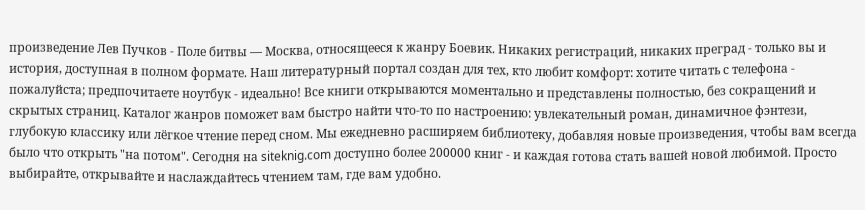произведение Лев Пучков - Поле битвы — Москва, относящееся к жанру Боевик. Никаких регистраций, никаких преград - только вы и история, доступная в полном формате. Наш литературный портал создан для тех, кто любит комфорт: хотите читать с телефона - пожалуйста; предпочитаете ноутбук - идеально! Все книги открываются моментально и представлены полностью, без сокращений и скрытых страниц. Каталог жанров поможет вам быстро найти что-то по настроению: увлекательный роман, динамичное фэнтези, глубокую классику или лёгкое чтение перед сном. Мы ежедневно расширяем библиотеку, добавляя новые произведения, чтобы вам всегда было что открыть "на потом". Сегодня на siteknig.com доступно более 200000 книг - и каждая готова стать вашей новой любимой. Просто выбирайте, открывайте и наслаждайтесь чтением там, где вам удобно.